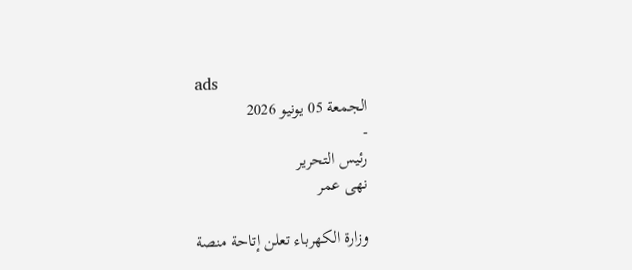ads
الجمعة 05 يونيو 2026
-
رئيس التحرير
نهى عمر

وزارة الكهرباء تعلن إتاحة منصة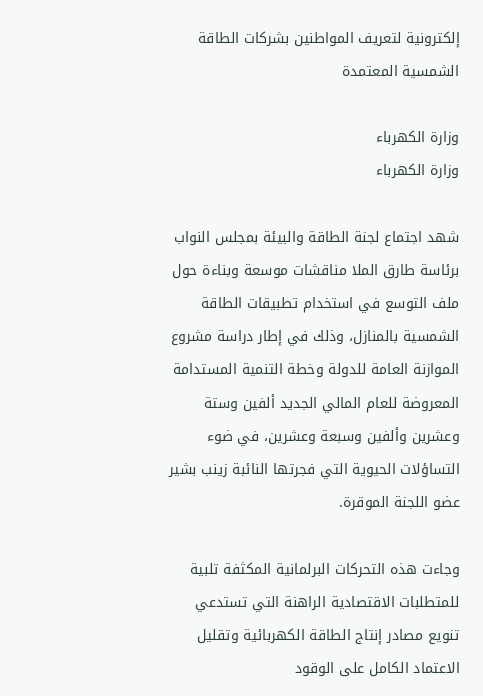إلكترونية لتعريف المواطنين بشركات الطاقة الشمسية المعتمدة

وزارة الكهرباء
وزارة الكهرباء

شهد اجتماع لجنة الطاقة والبيئة بمجلس النواب برئاسة طارق الملا مناقشات موسعة وبناءة حول ملف التوسع في استخدام تطبيقات الطاقة الشمسية بالمنازل، وذلك في إطار دراسة مشروع الموازنة العامة للدولة وخطة التنمية المستدامة المعروضة للعام المالي الجديد ألفين وستة وعشرين وألفين وسبعة وعشرين، في ضوء التساؤلات الحيوية التي فجرتها النائبة زينب بشير عضو اللجنة الموقرة.

وجاءت هذه التحركات البرلمانية المكثفة تلبية للمتطلبات الاقتصادية الراهنة التي تستدعي تنويع مصادر إنتاج الطاقة الكهربائية وتقليل الاعتماد الكامل على الوقود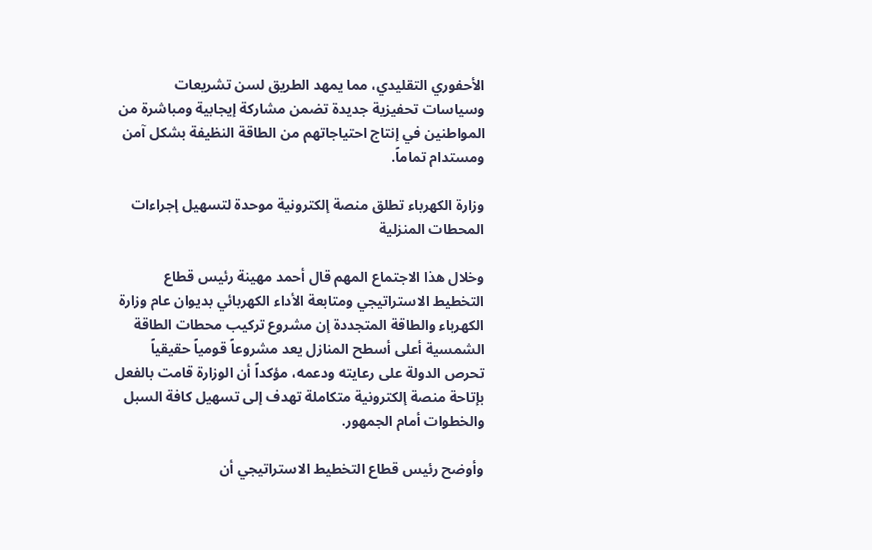الأحفوري التقليدي، مما يمهد الطريق لسن تشريعات وسياسات تحفيزية جديدة تضمن مشاركة إيجابية ومباشرة من المواطنين في إنتاج احتياجاتهم من الطاقة النظيفة بشكل آمن ومستدام تماماً.

وزارة الكهرباء تطلق منصة إلكترونية موحدة لتسهيل إجراءات المحطات المنزلية

وخلال هذا الاجتماع المهم قال أحمد مهينة رئيس قطاع التخطيط الاستراتيجي ومتابعة الأداء الكهربائي بديوان عام وزارة الكهرباء والطاقة المتجددة إن مشروع تركيب محطات الطاقة الشمسية أعلى أسطح المنازل يعد مشروعاً قومياً حقيقياً تحرص الدولة على رعايته ودعمه، مؤكداً أن الوزارة قامت بالفعل بإتاحة منصة إلكترونية متكاملة تهدف إلى تسهيل كافة السبل والخطوات أمام الجمهور.

وأوضح رئيس قطاع التخطيط الاستراتيجي أن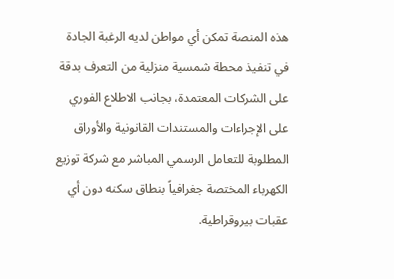هذه المنصة تمكن أي مواطن لديه الرغبة الجادة في تنفيذ محطة شمسية منزلية من التعرف بدقة على الشركات المعتمدة، بجانب الاطلاع الفوري على الإجراءات والمستندات القانونية والأوراق المطلوبة للتعامل الرسمي المباشر مع شركة توزيع الكهرباء المختصة جغرافياً بنطاق سكنه دون أي عقبات بيروقراطية.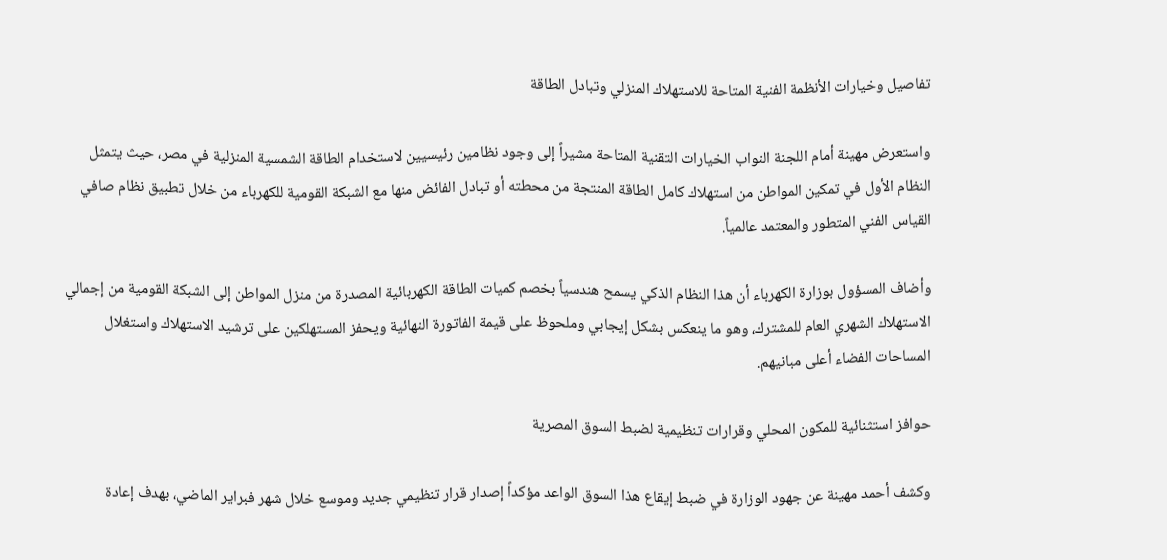تفاصيل وخيارات الأنظمة الفنية المتاحة للاستهلاك المنزلي وتبادل الطاقة

واستعرض مهينة أمام اللجنة النواب الخيارات التقنية المتاحة مشيراً إلى وجود نظامين رئيسيين لاستخدام الطاقة الشمسية المنزلية في مصر، حيث يتمثل النظام الأول في تمكين المواطن من استهلاك كامل الطاقة المنتجة من محطته أو تبادل الفائض منها مع الشبكة القومية للكهرباء من خلال تطبيق نظام صافي القياس الفني المتطور والمعتمد عالمياً.

وأضاف المسؤول بوزارة الكهرباء أن هذا النظام الذكي يسمح هندسياً بخصم كميات الطاقة الكهربائية المصدرة من منزل المواطن إلى الشبكة القومية من إجمالي الاستهلاك الشهري العام للمشترك، وهو ما ينعكس بشكل إيجابي وملحوظ على قيمة الفاتورة النهائية ويحفز المستهلكين على ترشيد الاستهلاك واستغلال المساحات الفضاء أعلى مبانيهم.

حوافز استثنائية للمكون المحلي وقرارات تنظيمية لضبط السوق المصرية

وكشف أحمد مهينة عن جهود الوزارة في ضبط إيقاع هذا السوق الواعد مؤكداً إصدار قرار تنظيمي جديد وموسع خلال شهر فبراير الماضي، بهدف إعادة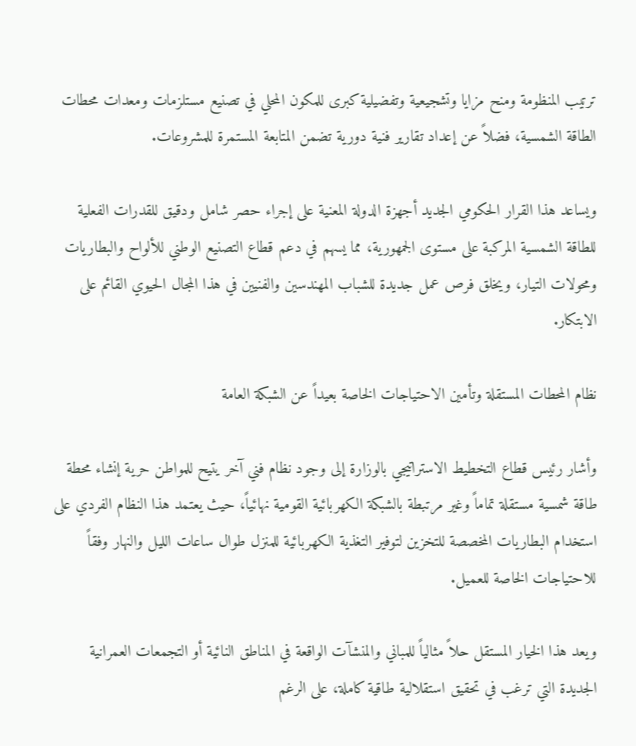ترتيب المنظومة ومنح مزايا وتشجيعية وتفضيلية كبرى للمكون المحلي في تصنيع مستلزمات ومعدات محطات الطاقة الشمسية، فضلاً عن إعداد تقارير فنية دورية تضمن المتابعة المستمرة للمشروعات.

ويساعد هذا القرار الحكومي الجديد أجهزة الدولة المعنية على إجراء حصر شامل ودقيق للقدرات الفعلية للطاقة الشمسية المركبة على مستوى الجمهورية، مما يسهم في دعم قطاع التصنيع الوطني للألواح والبطاريات ومحولات التيار، ويخلق فرص عمل جديدة للشباب المهندسين والفنيين في هذا المجال الحيوي القائم على الابتكار.

نظام المحطات المستقلة وتأمين الاحتياجات الخاصة بعيداً عن الشبكة العامة

وأشار رئيس قطاع التخطيط الاستراتيجي بالوزارة إلى وجود نظام فني آخر يتيح للمواطن حرية إنشاء محطة طاقة شمسية مستقلة تماماً وغير مرتبطة بالشبكة الكهربائية القومية نهائياً، حيث يعتمد هذا النظام الفردي على استخدام البطاريات المخصصة للتخزين لتوفير التغذية الكهربائية للمنزل طوال ساعات الليل والنهار وفقاً للاحتياجات الخاصة للعميل.

ويعد هذا الخيار المستقل حلاً مثالياً للمباني والمنشآت الواقعة في المناطق النائية أو التجمعات العمرانية الجديدة التي ترغب في تحقيق استقلالية طاقية كاملة، على الرغم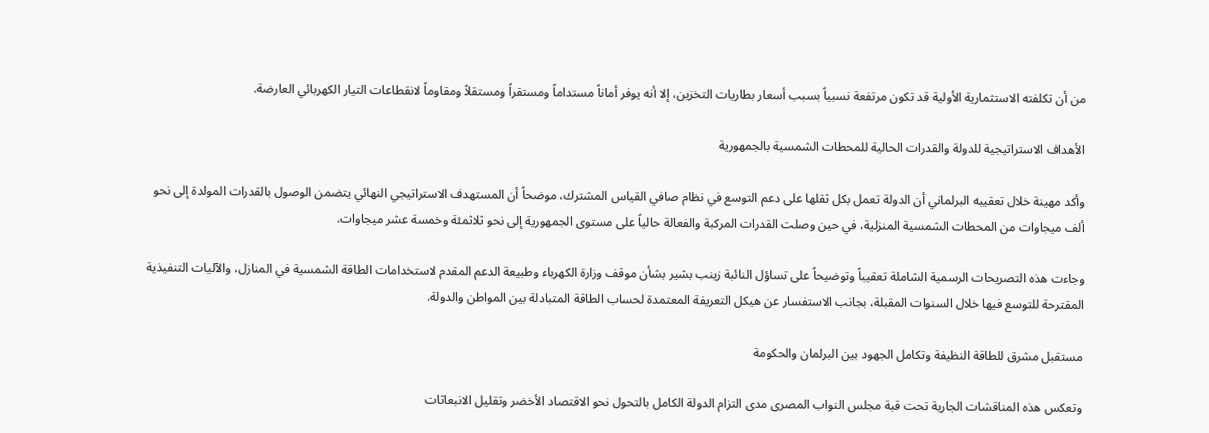من أن تكلفته الاستثمارية الأولية قد تكون مرتفعة نسبياً بسبب أسعار بطاريات التخزين، إلا أنه يوفر أماناً مستداماً ومستقراً ومستقلاً ومقاوماً لانقطاعات التيار الكهربائي العارضة.

الأهداف الاستراتيجية للدولة والقدرات الحالية للمحطات الشمسية بالجمهورية

وأكد مهينة خلال تعقيبه البرلماني أن الدولة تعمل بكل ثقلها على دعم التوسع في نظام صافي القياس المشترك، موضحاً أن المستهدف الاستراتيجي النهائي يتضمن الوصول بالقدرات المولدة إلى نحو ألف ميجاوات من المحطات الشمسية المنزلية، في حين وصلت القدرات المركبة والفعالة حالياً على مستوى الجمهورية إلى نحو ثلاثمئة وخمسة عشر ميجاوات.

وجاءت هذه التصريحات الرسمية الشاملة تعقيباً وتوضيحاً على تساؤل النائبة زينب بشير بشأن موقف وزارة الكهرباء وطبيعة الدعم المقدم لاستخدامات الطاقة الشمسية في المنازل، والآليات التنفيذية المقترحة للتوسع فيها خلال السنوات المقبلة، بجانب الاستفسار عن هيكل التعريفة المعتمدة لحساب الطاقة المتبادلة بين المواطن والدولة.

مستقبل مشرق للطاقة النظيفة وتكامل الجهود بين البرلمان والحكومة

وتعكس هذه المناقشات الجارية تحت قبة مجلس النواب المصرى مدى التزام الدولة الكامل بالتحول نحو الاقتصاد الأخضر وتقليل الانبعاثات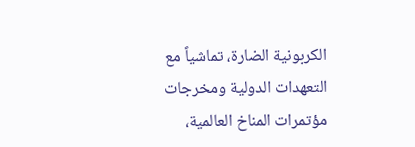الكربونية الضارة، تماشياً مع التعهدات الدولية ومخرجات مؤتمرات المناخ العالمية،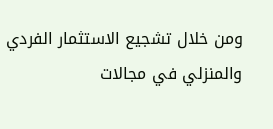ومن خلال تشجيع الاستثمار الفردي والمنزلي في مجالات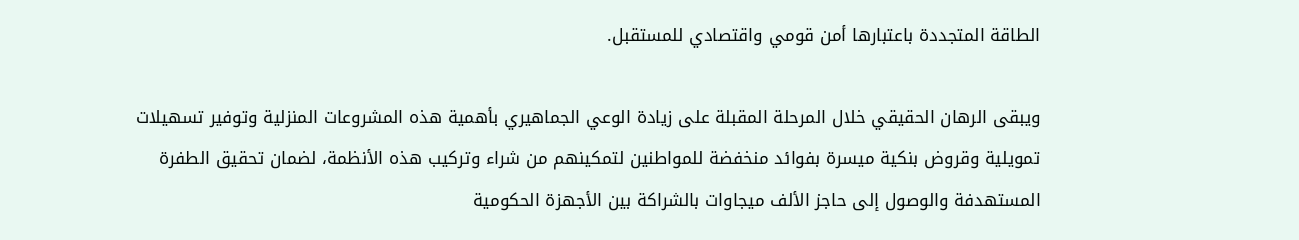الطاقة المتجددة باعتبارها أمن قومي واقتصادي للمستقبل.

ويبقى الرهان الحقيقي خلال المرحلة المقبلة على زيادة الوعي الجماهيري بأهمية هذه المشروعات المنزلية وتوفير تسهيلات تمويلية وقروض بنكية ميسرة بفوائد منخفضة للمواطنين لتمكينهم من شراء وتركيب هذه الأنظمة، لضمان تحقيق الطفرة المستهدفة والوصول إلى حاجز الألف ميجاوات بالشراكة بين الأجهزة الحكومية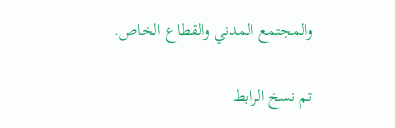والمجتمع المدني والقطاع الخاص.

تم نسخ الرابط